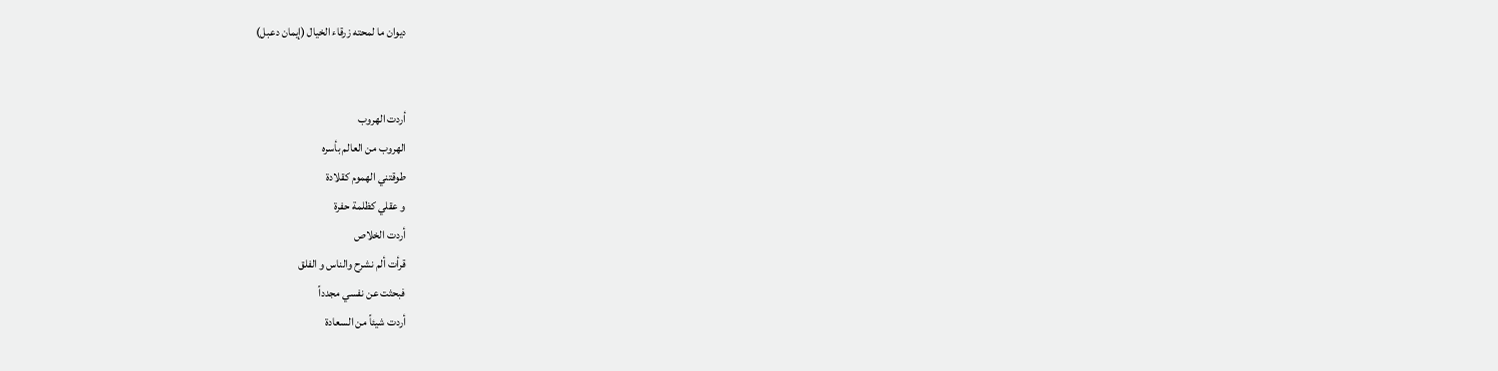ديوان ما لمحته زرقاء الخيال (إيمان دعبل)


أردت الهروب
الهروب من العالم بأسره
طوقتني الهموم كقلادة
و عقلي كظلمة حفرة
أردت الخلاص
قرأت ألم نشرح والناس و الفلق
فبحثت عن نفسي مجدداً
أردت شيئاً من السعادة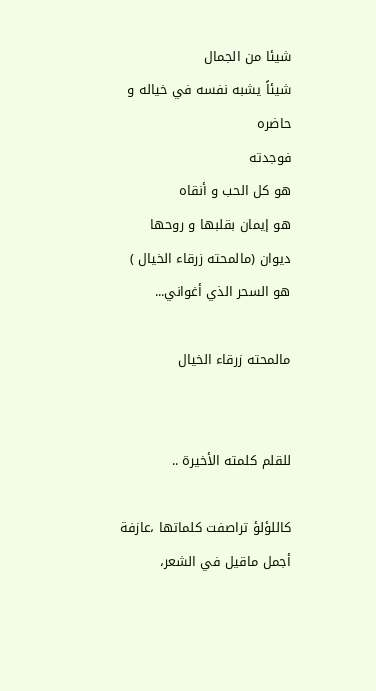شيئا من الجمال
شيئاً يشبه نفسه في خياله و حاضره
فوجدته
هو كل الحب و أنقاه
هو إيمان بقلبها و روحها
ديوان (مالمحته زرقاء الخيال )
هو السحر الذي أغواني...

مالمحته زرقاء الخيال


للقلم كلمته الأخيرة ..

كاللؤلؤ تراصفت كلماتها ،عازفة أجمل ماقيل في الشعر،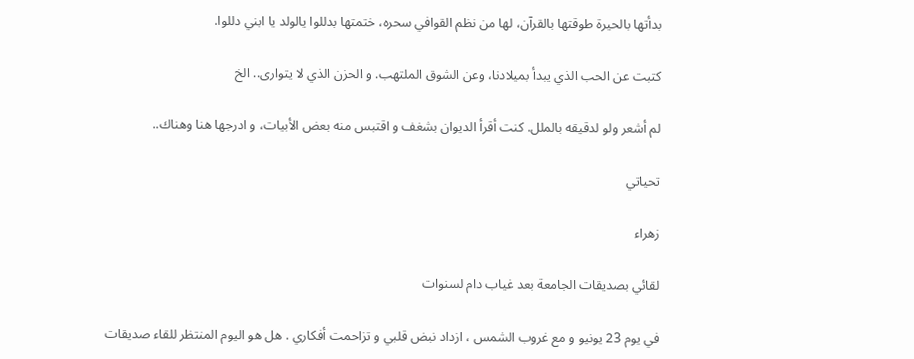بدأتها بالحيرة طوقتها بالقرآن، لها من نظم القوافي سحره، ختمتها بدللوا يالولد يا ابني دللوا.

كتبت عن الحب الذي يبدأ بميلادنا، وعن الشوق الملتهب. و الحزن الذي لا يتوارى.. الخ

لم أشعر ولو لدقيقه بالملل. كنت أقرأ الديوان بشغف و اقتبس منه بعض الأبيات، و ادرجها هنا وهناك..

تحياتي

زهراء

لقائي بصديقات الجامعة بعد غياب دام لسنوات

في يوم 23 يونيو و مع غروب الشمس ، ازداد نبض قلبي و تزاحمت أفكاري . هل هو اليوم المنتظر للقاء صديقات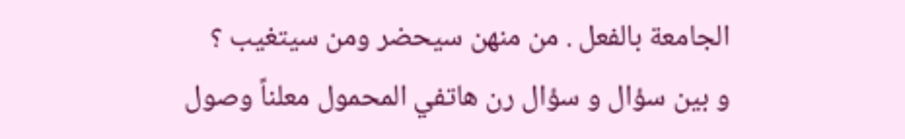الجامعة بالفعل . من منهن سيحضر ومن سيتغيب ؟
و بين سؤال و سؤال رن هاتفي المحمول معلناً وصول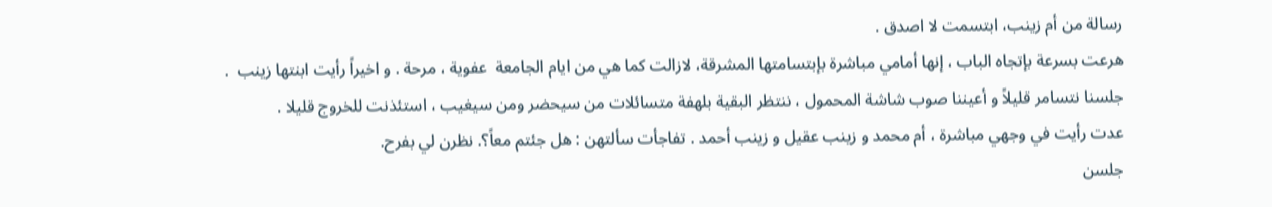رسالة من أم زينب، ابتسمت لا اصدق .
هرعت بسرعة بإتجاه الباب ، إنها أمامي مباشرة بإبتسامتها المشرقة، لازالت كما هي من ايام الجامعة  عفوية ، مرحة . و اخيراً رأيت ابنتها زينب  .
جلسنا نتسامر قليلاً و أعيننا صوب شاشة المحمول ، ننتظر البقية بلهفة متسائلات من سيحضر ومن سيغيب ، استئذنت للخروج قليلا .
عدت رأيت في وجهي مباشرة ، أم محمد و زينب عقيل و زينب أحمد . تفاجأت سألتهن : هل جئتم معاً؟. نظرن لي بفرح.
جلسن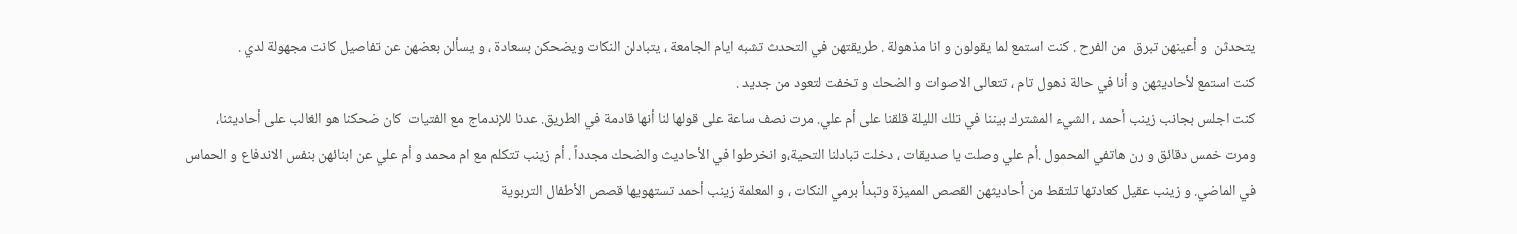يتحدثن  و أعينهن تبرق  من الفرح . كنت استمع لما يقولون و انا مذهولة . طريقتهن في التحدث تشبه ايام الجامعة ، يتبادلن النكات ويضحكن بسعادة ، و يسألن بعضهن عن تفاصيل كانت مجهولة لدي .
كنت استمع لأحاديثهن و أنا في حالة ذهول تام ، تتعالى الاصوات و الضحك و تخفت لتعود من جديد .
كنت اجلس بجانب زينب أحمد ، الشيء المشترك بيننا في تلك الليلة قلقنا على أم علي. مرت نصف ساعة على قولها لنا أنها قادمة في الطريق. عدنا للإندماج مع الفتيات  كان ضحكنا هو الغالب على أحاديثنا، ومرت خمس دقائق و رن هاتفي المحمول .أم علي وصلت يا صديقات ، دخلت تبادلنا التحية،و انخرطوا في الأحاديث والضحك مجدداً . أم زينب تتكلم مع ام محمد و أم علي عن ابنائهن بنفس الاندفاع و الحماس في الماضي. و زينب عقيل كعادتها تلتقط من أحاديثهن القصص المميزة وتبدأ برمي النكات ، و المعلمة زينب أحمد تستهويها قصص الأطفال التربوية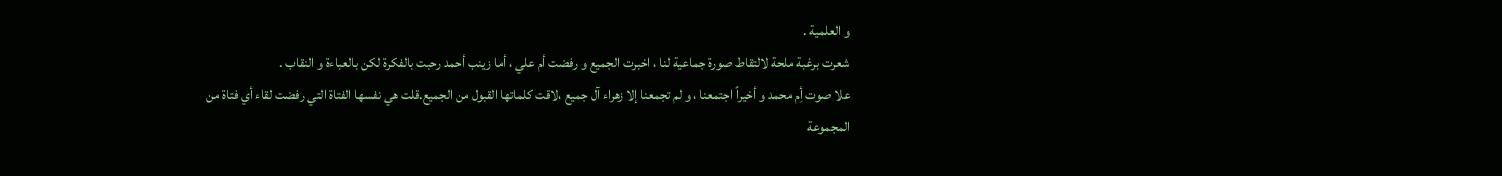و العلمية .
شعرت برغبة ملحة لالتقاط صورة جماعية لنا ، اخبرت الجميع و رفضت أم علي ، أما زينب أحمد رحبت بالفكرة لكن بالعباءة و النقاب .
علا صوت أِم محمد و أخيراً اجتمعنا ، و لم تجمعنا إلا زهراء آل جميع ،لاقت كلماتها القبول من الجميع.قلت هي نفسها الفتاة التي رفضت لقاء أي فتاة من المجموعة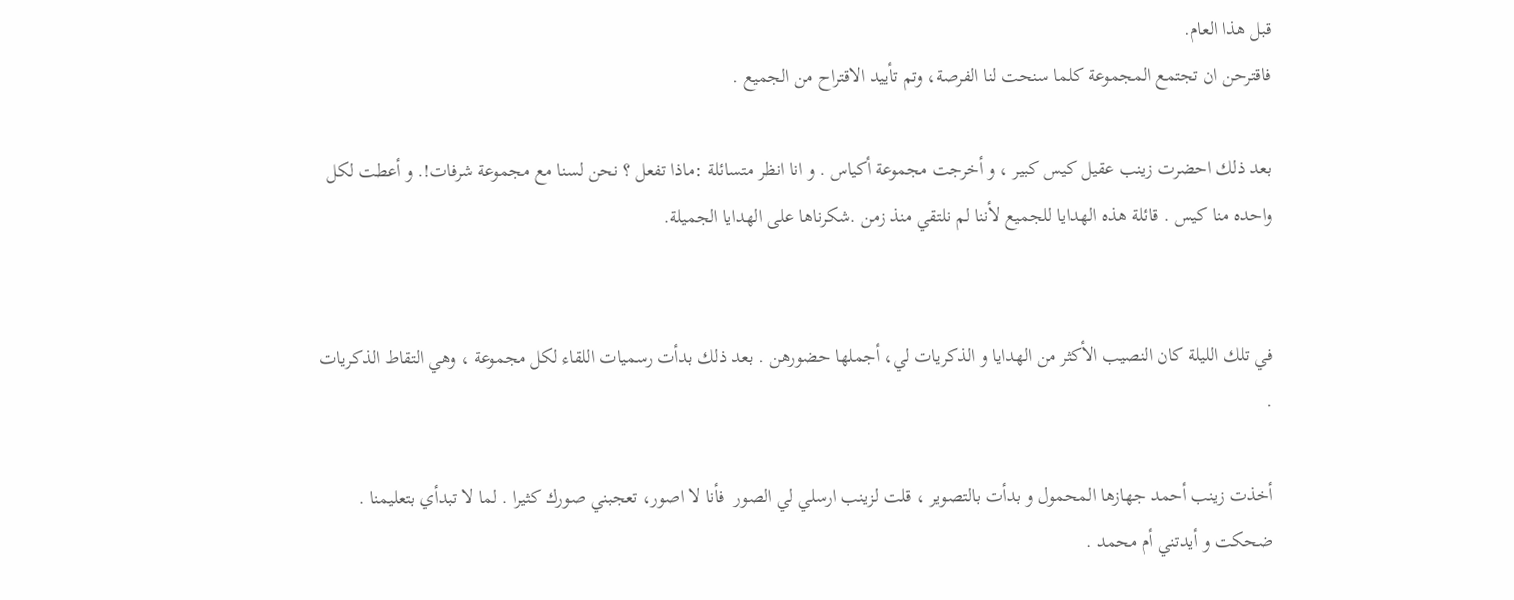قبل هذا العام.
فاقترحن ان تجتمع المجموعة كلما سنحت لنا الفرصة، وتم تأييد الاقتراح من الجميع .

بعد ذلك احضرت زينب عقيل كيس كبير ، و أخرجت مجموعة أكياس . و انا انظر متسائلة :ماذا تفعل ؟ نحن لسنا مع مجموعة شرفات!. و أعطت لكل واحده منا كيس . قائلة هذه الهدايا للجميع لأننا لم نلتقي منذ زمن .شكرناها على الهدايا الجميلة.


في تلك الليلة كان النصيب الأكثر من الهدايا و الذكريات لي، أجملها حضورهن . بعد ذلك بدأت رسميات اللقاء لكل مجموعة ، وهي التقاط الذكريات .

أخذت زينب أحمد جهازها المحمول و بدأت بالتصوير ، قلت لزينب ارسلي لي الصور  فأنا لا اصور، تعجبني صورك كثيرا . لما لا تبدأي بتعليمنا . ضحكت و أيدتني أم محمد .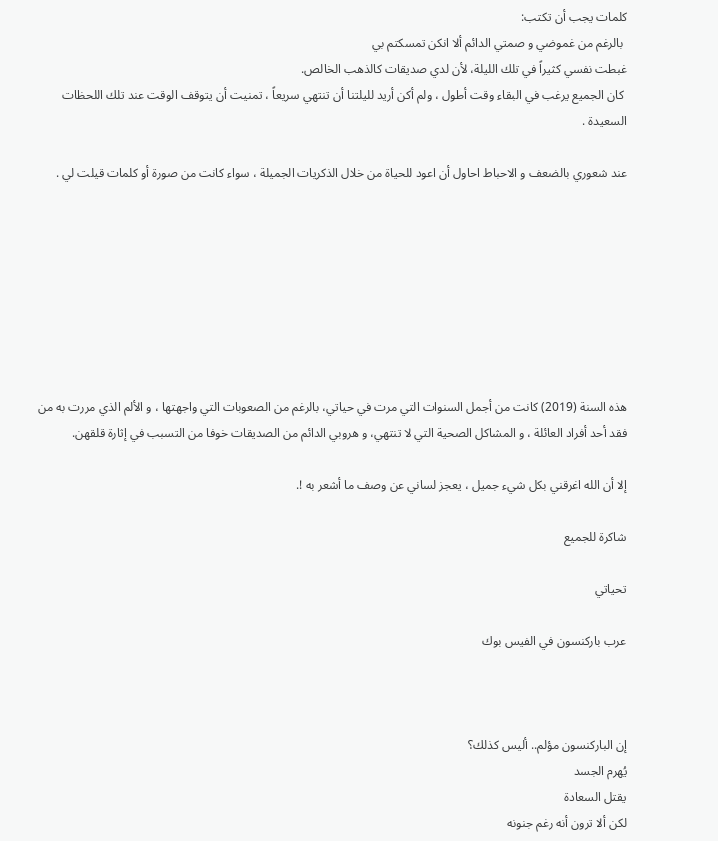كلمات يجب أن تكتب:
 بالرغم من غموضي و صمتي الدائم ألا انكن تمسكتم بي
غبطت نفسي كثيراً في تلك الليلة، لأن لدي صديقات كالذهب الخالص.
 كان الجميع يرغب في البقاء وقت أطول ، ولم أكن أريد لليلتنا أن تنتهي سريعاً ، تمنيت أن يتوقف الوقت عند تلك اللحظات السعيدة .

عند شعوري بالضعف و الاحباط احاول أن اعود للحياة من خلال الذكريات الجميلة ، سواء كانت من صورة أو كلمات قيلت لي .








هذه السنة (2019) كانت من أجمل السنوات التي مرت في حياتي، بالرغم من الصعوبات التي واجهتها ، و الألم الذي مررت به من فقد أحد أفراد العائلة ، و المشاكل الصحية التي لا تنتهي، و هروبي الدائم من الصديقات خوفا من التسبب في إثارة قلقهن.

إلا أن الله اغرقني بكل شيء جميل ، يعجز لساني عن وصف ما أشعر به !.

شاكرة للجميع

تحياتي

عرب باركنسون في الفيس بوك



إن الباركنسون مؤلم.. أليس كذلك؟
يُهرم الجسد
يقتل السعادة
لكن ألا ترون أنه رغم جنونه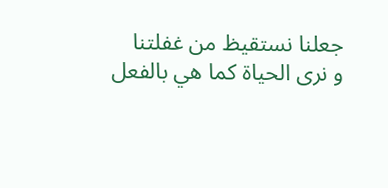جعلنا نستقيظ من غفلتنا
و نرى الحياة كما هي بالفعل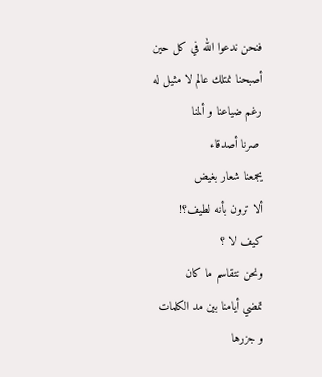فنحن ندعوا الله في كل حين
أصبحنا نمتلك عالم لا مثيل له
رغم ضياعنا و ألمنا
 صرنا أصدقاء
يجمعنا شعار بغيض
ألا ترون بأنه لطيف؟!
كيف لا ؟
ونحن نتقاسم ما كان
تمضي أيامنا بين مد الكلمات
و جزرها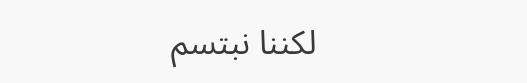لكننا نبتسم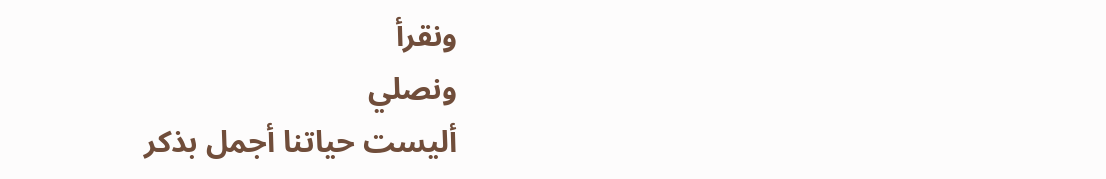ونقرأ
ونصلي
أليست حياتنا أجمل بذكر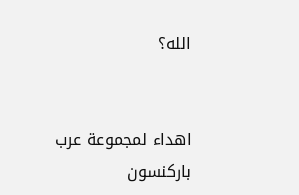الله؟


اهداء لمجموعة عرب باركنسون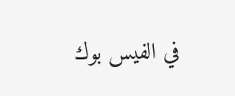في الفيس بوك